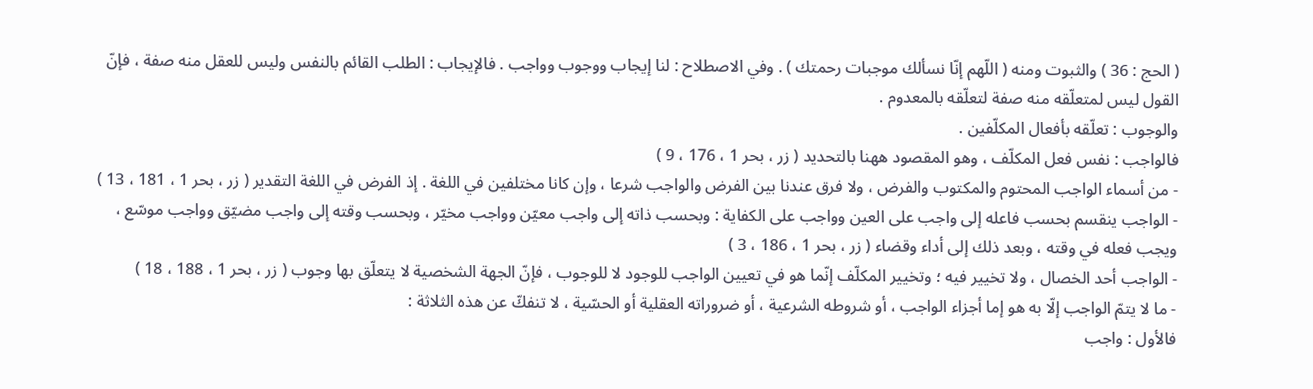( الحج : 36 ) والثبوت ومنه ( اللّهم إنّا نسألك موجبات رحمتك ) . وفي الاصطلاح : لنا إيجاب ووجوب وواجب . فالإيجاب : الطلب القائم بالنفس وليس للعقل منه صفة ، فإنّ القول ليس لمتعلّقه منه صفة لتعلّقه بالمعدوم .
والوجوب : تعلّقه بأفعال المكلّفين .
فالواجب : نفس فعل المكلّف ، وهو المقصود ههنا بالتحديد ( زر ، بحر 1 ، 176 ، 9 )
- من أسماء الواجب المحتوم والمكتوب والفرض ، ولا فرق عندنا بين الفرض والواجب شرعا ، وإن كانا مختلفين في اللغة . إذ الفرض في اللغة التقدير ( زر ، بحر 1 ، 181 ، 13 )
- الواجب ينقسم بحسب فاعله إلى واجب على العين وواجب على الكفاية : وبحسب ذاته إلى واجب معيّن وواجب مخيّر ، وبحسب وقته إلى واجب مضيّق وواجب موسّع ، ويجب فعله في وقته ، وبعد ذلك إلى أداء وقضاء ( زر ، بحر 1 ، 186 ، 3 )
- الواجب أحد الخصال ، ولا تخيير فيه ؛ وتخيير المكلّف إنّما هو في تعيين الواجب للوجود لا للوجوب ، فإنّ الجهة الشخصية لا يتعلّق بها وجوب ( زر ، بحر 1 ، 188 ، 18 )
- ما لا يتمّ الواجب إلّا به هو إما أجزاء الواجب ، أو شروطه الشرعية ، أو ضروراته العقلية أو الحسّية ، لا تنفكّ عن هذه الثلاثة :
فالأول : واجب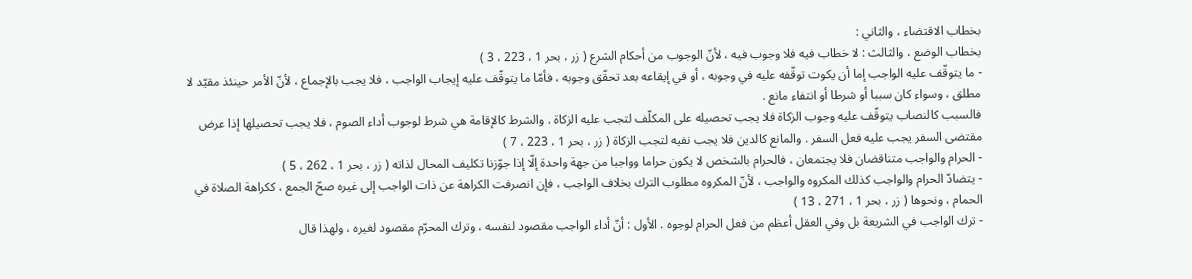بخطاب الاقتضاء ، والثاني :
بخطاب الوضع ، والثالث : لا خطاب فيه فلا وجوب فيه ، لأنّ الوجوب من أحكام الشرع ( زر ، بحر 1 ، 223 ، 3 )
- ما يتوقّف عليه الواجب إما أن يكوت توقّفه عليه في وجوبه ، أو في إيقاعه بعد تحقّق وجوبه ، فأمّا ما يتوقّف عليه إيجاب الواجب ، فلا يجب بالإجماع ، لأنّ الأمر حينئذ مقيّد لا مطلق ، وسواء كان سببا أو شرطا أو انتفاء مانع .
فالسبب كالنصاب يتوقّف عليه وجوب الزكاة فلا يجب تحصيله على المكلّف لتجب عليه الزكاة . والشرط كالإقامة هي شرط لوجوب أداء الصوم ، فلا يجب تحصيلها إذا عرض مقتضى السفر يجب عليه فعل السفر . والمانع كالدين فلا يجب نفيه لتجب الزكاة ( زر ، بحر 1 ، 223 ، 7 )
- الحرام والواجب متناقضان فلا يجتمعان ، فالحرام بالشخص لا يكون حراما وواجبا من جهة واحدة إلّا إذا جوّزنا تكليف المحال لذاته ( زر ، بحر 1 ، 262 ، 5 )
- يتضادّ الحرام والواجب كذلك المكروه والواجب ، لأنّ المكروه مطلوب الترك بخلاف الواجب ، فإن انصرفت الكراهة عن ذات الواجب إلى غيره صحّ الجمع ، ككراهة الصلاة في الحمام ، ونحوها ( زر ، بحر 1 ، 271 ، 13 )
- ترك الواجب في الشريعة بل وفي العقل أعظم من فعل الحرام لوجوه . الأول : أنّ أداء الواجب مقصود لنفسه ، وترك المحرّم مقصود لغيره ، ولهذا قال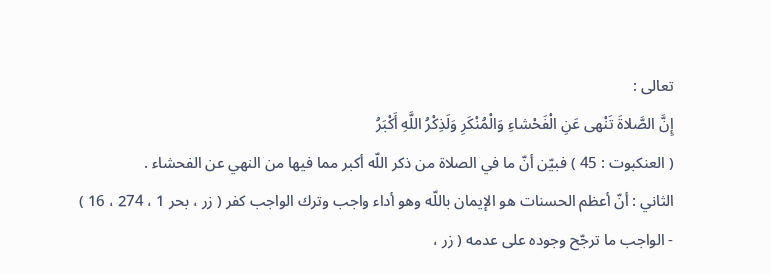تعالى :
إِنَّ الصَّلاةَ تَنْهى عَنِ الْفَحْشاءِ وَالْمُنْكَرِ وَلَذِكْرُ اللَّهِ أَكْبَرُ
( العنكبوت : 45 ) فبيّن أنّ ما في الصلاة من ذكر اللّه أكبر مما فيها من النهي عن الفحشاء .
الثاني : أنّ أعظم الحسنات هو الإيمان باللّه وهو أداء واجب وترك الواجب كفر ( زر ، بحر 1 ، 274 ، 16 )
- الواجب ما ترجّح وجوده على عدمه ( زر ،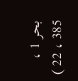بحر 1 ، 385 ، 22 )